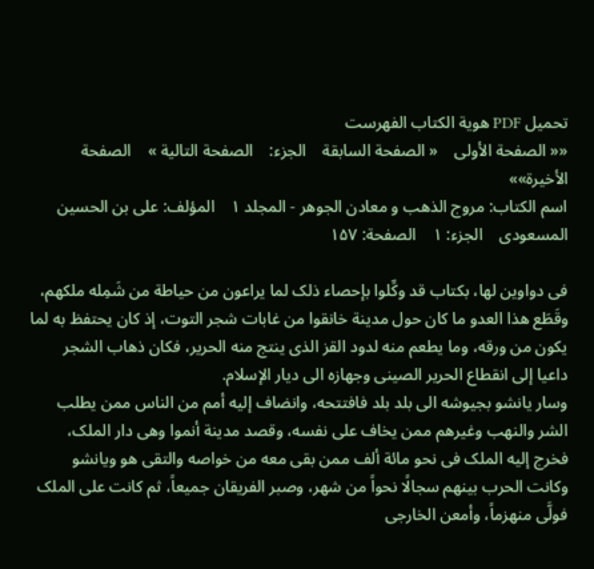تحمیل PDF هویة الکتاب الفهرست
«« الصفحة الأولی    « الصفحة السابقة    الجزء:    الصفحة التالیة »    الصفحة الأخیرة»»
اسم الکتاب: مروج الذهب و معادن الجوهر - المجلد ۱    المؤلف: علی بن الحسین المسعودی    الجزء: ۱    الصفحة: ۱۵۷

فی دواوین لها، بکتاب قد وکِّلوا بإحصاء ذلک لما یراعون من حیاطة من شَمِله ملکهم، وقَطَع هذا العدو ما کان حول مدینة خانقوا من غابات شجر التوت، إذ کان یحتفظ به لما یکون من ورقه، وما یطعم منه لدود القز الذی ینتج منه الحریر، فکان ذهاب الشجر داعیا إلى انقطاع الحریر الصینی وجهازه الى دیار الإسلام.
وسار یانشو بجیوشه الى بلد بلد فافتتحه، وانضاف إلیه أمم من الناس ممن یطلب الشر والنهب وغیرهم ممن یخاف على نفسه، وقصد مدینة أنموا وهی دار الملک، فخرج إلیه الملک فی نحو مائة ألف ممن بقی معه من خواصه والتقى هو ویانشو وکانت الحرب بینهم سجالًا نحواً من شهر، وصبر الفریقان جمیعاً، ثم کانت على الملک فولَّى منهزماً، وأمعن الخارجی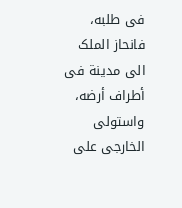فی طلبه، فانحاز الملک الى مدینة فی أطراف أرضه، واستولى الخارجی على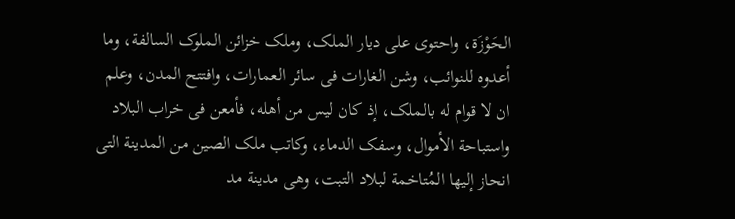الحَوْزَة، واحتوى على دیار الملک، وملک خزائن الملوک السالفة، وما أعدوه للنوائب، وشن الغارات فی سائر العمارات، وافتتح المدن، وعلم ان لا قوام له بالملک، إذ کان لیس من أهله، فأمعن فی خراب البلاد واستباحة الأموال، وسفک الدماء، وکاتب ملک الصین من المدینة التی انحاز إلیها المُتاخمة لبلاد التبت، وهی مدینة مد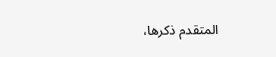المتقدم ذکرها،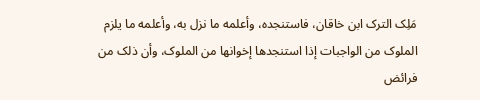مَلِک الترک ابن خاقان، فاستنجده، وأعلمه ما نزل به، وأعلمه ما یلزم الملوک من الواجبات إذا استنجدها إخوانها من الملوک، وأن ذلک من فرائض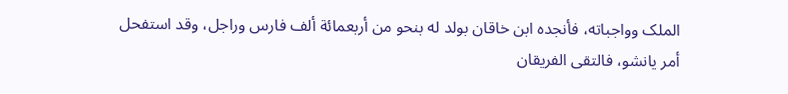الملک وواجباته، فأنجده ابن خاقان بولد له بنحو من أربعمائة ألف فارس وراجل، وقد استفحل أمر یانشو، فالتقى الفریقان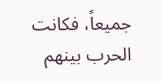جمیعاً، فکانت الحرب بینهم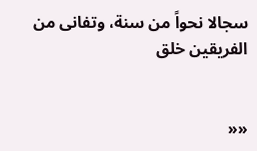سجالا نحواً من سنة، وتفانى من الفریقین خلق


««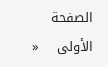الصفحة الأولی    «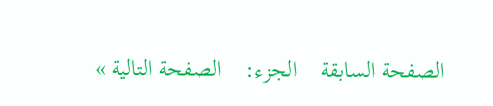الصفحة السابقة    الجزء:    الصفحة التالیة »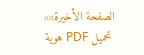الصفحة الأخیرة»»
 تحمیل PDF هویة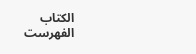الکتاب الفهرست